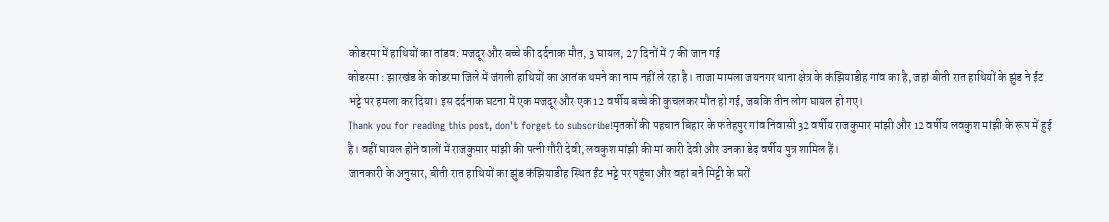कोडरमा में हाथियों का तांडव: मजदूर और बच्चे की दर्दनाक मौत, 3 घायल, 27 दिनों में 7 की जान गई
कोडरमा : झारखंड के कोडरमा जिले में जंगली हाथियों का आतंक थमने का नाम नहीं ले रहा है। ताजा मामला जयनगर थाना क्षेत्र के कंझियाडीह गांव का है, जहां बीती रात हाथियों के झुंड ने ईंट भट्टे पर हमला कर दिया। इस दर्दनाक घटना में एक मजदूर और एक 12 वर्षीय बच्चे की कुचलकर मौत हो गई, जबकि तीन लोग घायल हो गए।
Thank you for reading this post, don't forget to subscribe!मृतकों की पहचान बिहार के फतेहपुर गांव निवासी 32 वर्षीय राजकुमार मांझी और 12 वर्षीय लवकुश मांझी के रूप में हुई है। वहीं घायल होने वालों में राजकुमार मांझी की पत्नी गौरी देवी, लवकुश मांझी की मां कारी देवी और उनका डेढ़ वर्षीय पुत्र शामिल हैं।
जानकारी के अनुसार, बीती रात हाथियों का झुंड कंझियाडीह स्थित ईंट भट्टे पर पहुंचा और वहां बने मिट्टी के घरों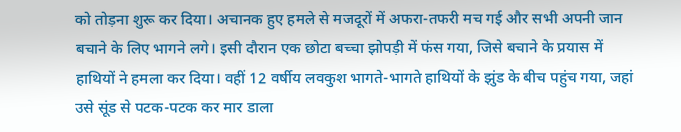को तोड़ना शुरू कर दिया। अचानक हुए हमले से मजदूरों में अफरा-तफरी मच गई और सभी अपनी जान बचाने के लिए भागने लगे। इसी दौरान एक छोटा बच्चा झोपड़ी में फंस गया, जिसे बचाने के प्रयास में हाथियों ने हमला कर दिया। वहीं 12 वर्षीय लवकुश भागते-भागते हाथियों के झुंड के बीच पहुंच गया, जहां उसे सूंड से पटक-पटक कर मार डाला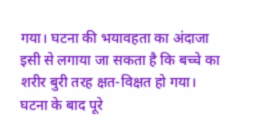गया। घटना की भयावहता का अंदाजा इसी से लगाया जा सकता है कि बच्चे का शरीर बुरी तरह क्षत-विक्षत हो गया।
घटना के बाद पूरे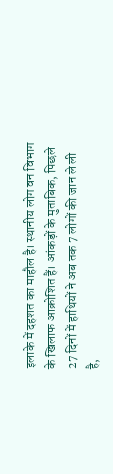इलाके में दहशत का माहौल है। स्थानीय लोग वन विभाग के खिलाफ आक्रोशित हैं। आंकड़ों के मुताबिक, पिछले 27 दिनों में हाथियों ने अब तक 7 लोगों की जान ले ली है,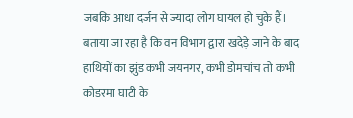जबकि आधा दर्जन से ज्यादा लोग घायल हो चुके हैं। बताया जा रहा है कि वन विभाग द्वारा खदेड़े जाने के बाद हाथियों का झुंड कभी जयनगर, कभी डोमचांच तो कभी कोडरमा घाटी के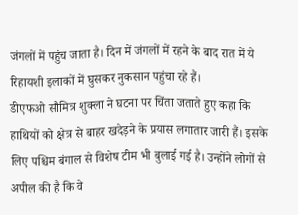जंगलों में पहुंच जाता है। दिन में जंगलों में रहने के बाद रात में ये रिहायशी इलाकों में घुसकर नुकसान पहुंचा रहे हैं।
डीएफओ सौमित्र शुक्ला ने घटना पर चिंता जताते हुए कहा कि हाथियों को क्षेत्र से बाहर खदेड़ने के प्रयास लगातार जारी हैं। इसके लिए पश्चिम बंगाल से विशेष टीम भी बुलाई गई है। उन्होंने लोगों से अपील की है कि वे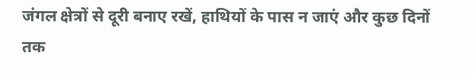जंगल क्षेत्रों से दूरी बनाए रखें, हाथियों के पास न जाएं और कुछ दिनों तक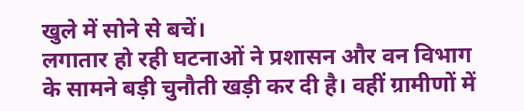खुले में सोने से बचें।
लगातार हो रही घटनाओं ने प्रशासन और वन विभाग के सामने बड़ी चुनौती खड़ी कर दी है। वहीं ग्रामीणों में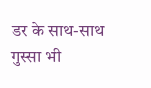डर के साथ-साथ गुस्सा भी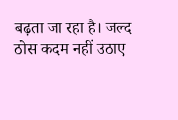बढ़ता जा रहा है। जल्द ठोस कदम नहीं उठाए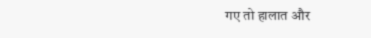गए तो हालात और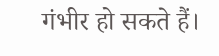गंभीर हो सकते हैं।